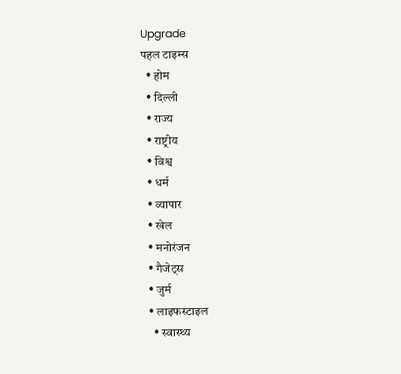Upgrade
पहल टाइम्स
  • होम
  • दिल्ली
  • राज्य
  • राष्ट्रीय
  • विश्व
  • धर्म
  • व्यापार
  • खेल
  • मनोरंजन
  • गैजेट्स
  • जुर्म
  • लाइफस्टाइल
    • स्वास्थ्य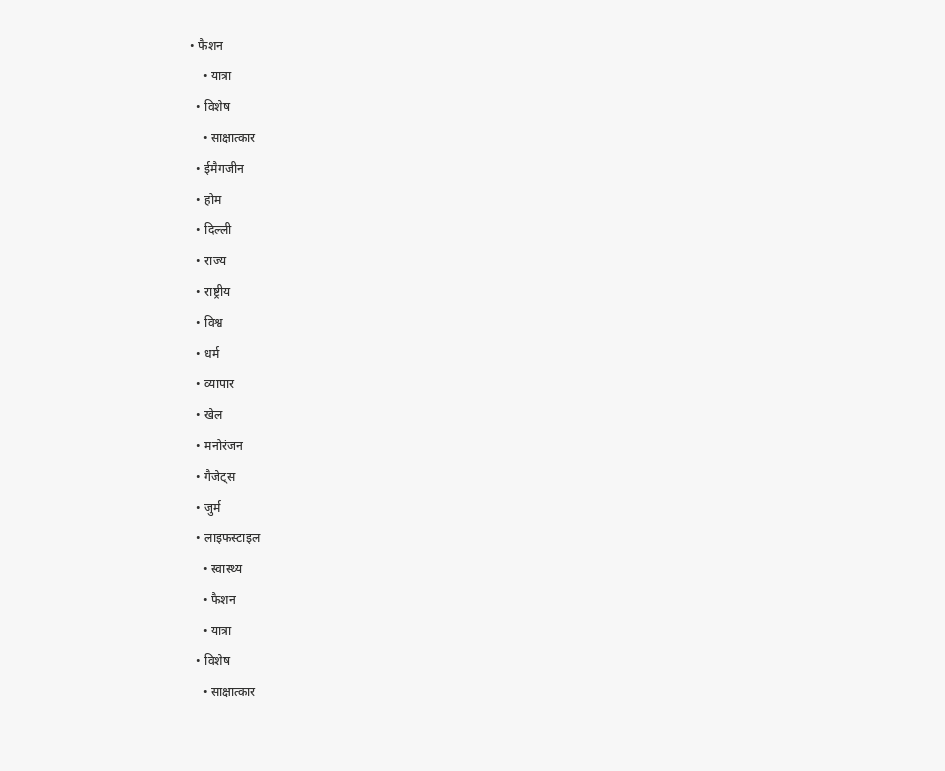• फैशन
    • यात्रा
  • विशेष
    • साक्षात्कार
  • ईमैगजीन
  • होम
  • दिल्ली
  • राज्य
  • राष्ट्रीय
  • विश्व
  • धर्म
  • व्यापार
  • खेल
  • मनोरंजन
  • गैजेट्स
  • जुर्म
  • लाइफस्टाइल
    • स्वास्थ्य
    • फैशन
    • यात्रा
  • विशेष
    • साक्षात्कार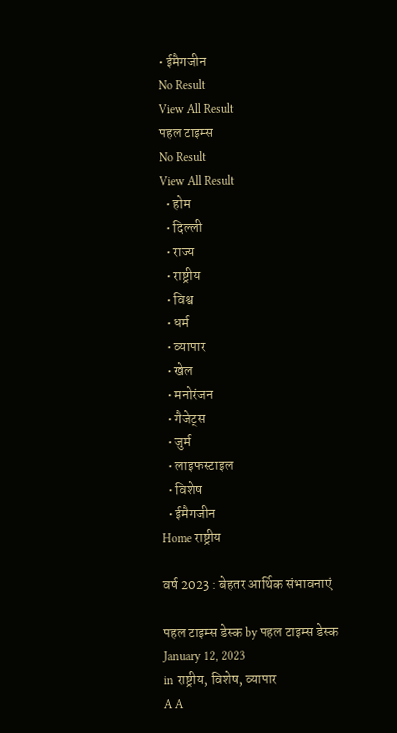• ईमैगजीन
No Result
View All Result
पहल टाइम्स
No Result
View All Result
  • होम
  • दिल्ली
  • राज्य
  • राष्ट्रीय
  • विश्व
  • धर्म
  • व्यापार
  • खेल
  • मनोरंजन
  • गैजेट्स
  • जुर्म
  • लाइफस्टाइल
  • विशेष
  • ईमैगजीन
Home राष्ट्रीय

वर्ष 2023 : बेहतर आर्थिक संभावनाएं

पहल टाइम्स डेस्क by पहल टाइम्स डेस्क
January 12, 2023
in राष्ट्रीय, विशेष, व्यापार
A A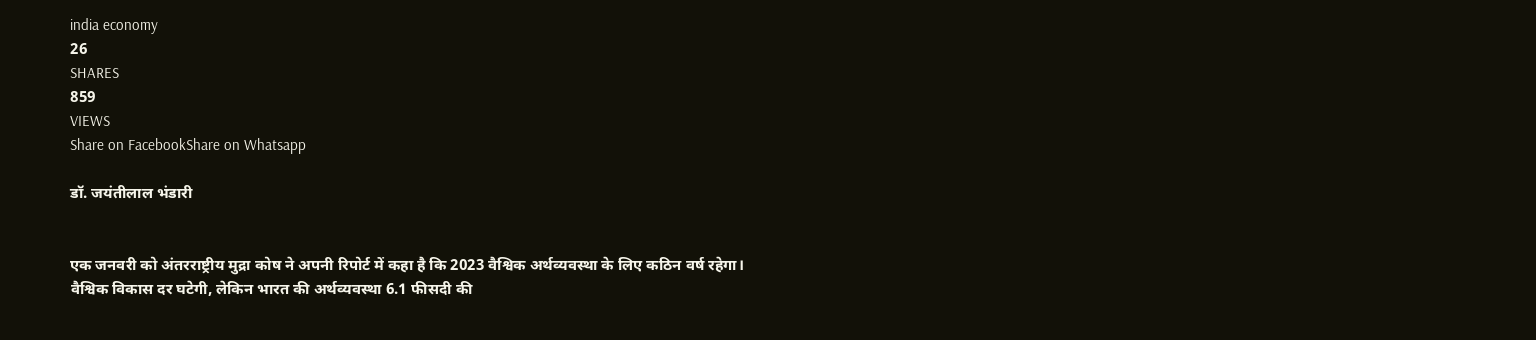india economy
26
SHARES
859
VIEWS
Share on FacebookShare on Whatsapp

डॉ. जयंतीलाल भंडारी


एक जनवरी को अंतरराष्ट्रीय मुद्रा कोष ने अपनी रिपोर्ट में कहा है कि 2023 वैश्विक अर्थव्यवस्था के लिए कठिन वर्ष रहेगा।
वैश्विक विकास दर घटेगी, लेकिन भारत की अर्थव्यवस्था 6.1 फीसदी की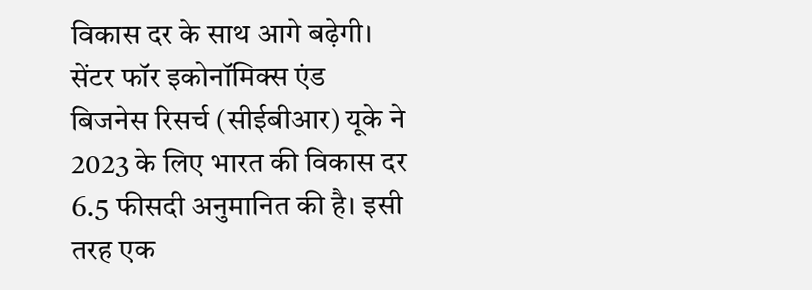विकास दर के साथ आगे बढ़ेगी। सेंटर फॉर इकोनॉमिक्स एंड बिजनेस रिसर्च (सीईबीआर) यूके ने 2023 के लिए भारत की विकास दर 6.5 फीसदी अनुमानित की है। इसी तरह एक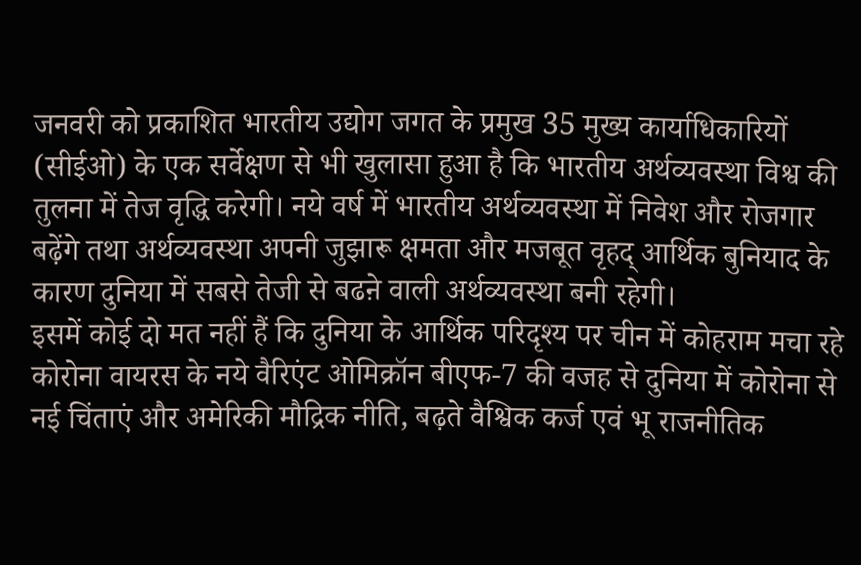जनवरी को प्रकाशित भारतीय उद्योग जगत के प्रमुख 35 मुख्य कार्याधिकारियों (सीईओ) के एक सर्वेक्षण से भी खुलासा हुआ है कि भारतीय अर्थव्यवस्था विश्व की तुलना में तेज वृद्धि करेगी। नये वर्ष में भारतीय अर्थव्यवस्था में निवेश और रोजगार बढ़ेंगे तथा अर्थव्यवस्था अपनी जुझारू क्षमता और मजबूत वृहद् आर्थिक बुनियाद के कारण दुनिया में सबसे तेजी से बढऩे वाली अर्थव्यवस्था बनी रहेगी।
इसमें कोई दो मत नहीं हैं कि दुनिया के आर्थिक परिदृश्य पर चीन में कोहराम मचा रहे कोरोना वायरस के नये वैरिएंट ओमिक्रॉन बीएफ-7 की वजह से दुनिया में कोरोना से नई चिंताएं और अमेरिकी मौद्रिक नीति, बढ़ते वैश्विक कर्ज एवं भू राजनीतिक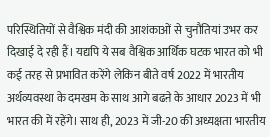परिस्थितियों से वैश्विक मंदी की आशंकाओं से चुनौतियां उभर कर दिखाई दे रही हैं। यद्यपि ये सब वैश्विक आर्थिक घटक भारत को भी कई तरह से प्रभावित करेंगे लेकिन बीते वर्ष 2022 में भारतीय अर्थव्यवस्था के दमखम के साथ आगे बढऩे के आधार 2023 में भी भारत की में रहेंगे। साथ ही, 2023 में जी-20 की अध्यक्षता भारतीय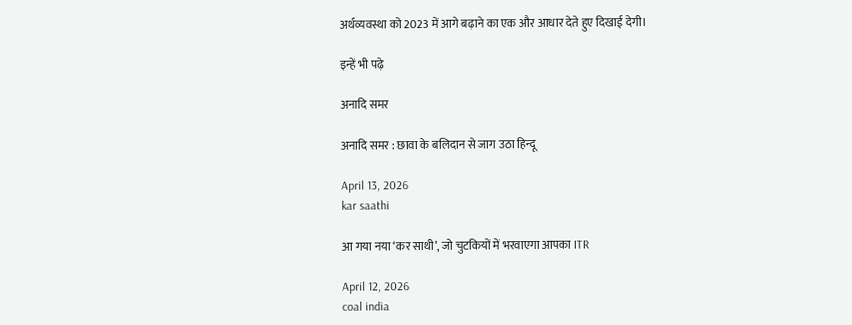अर्थव्यवस्था को 2023 में आगे बढ़ाने का एक और आधार देते हुए दिखाई देगी।

इन्हें भी पढ़े

अनादि समर

अनादि समर : छावा के बलिदान से जाग उठा हिन्दू

April 13, 2026
kar saathi

आ गया नया ‘कर साथी’, जो चुटकियों में भरवाएगा आपका ITR

April 12, 2026
coal india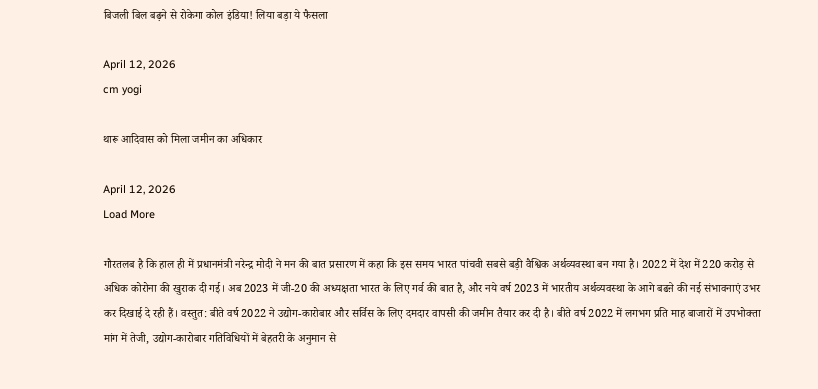बिजली बिल बढ़ने से रोकेगा कोल इंडिया! लिया बड़ा ये फैसला

April 12, 2026
cm yogi

थारू आदिवास को मिला जमीन का अधिकार

April 12, 2026
Load More

गौरतलब है कि हाल ही में प्रधानमंत्री नरेन्द्र मोदी ने मन की बात प्रसारण में कहा कि इस समय भारत पांचवी सबसे बड़ी वैश्विक अर्थव्यवस्था बन गया है। 2022 में देश में 220 करोड़ से अधिक कोरोना की खुराक दी गई। अब 2023 में जी-20 की अध्यक्षता भारत के लिए गर्व की बात है, और नये वर्ष 2023 में भारतीय अर्थव्यवस्था के आगे बढऩे की नई संभावनाएं उभर कर दिखाई दे रही हैं। वस्तुत: बीते वर्ष 2022 ने उद्योग-कारोबार और सर्विस के लिए दमदार वापसी की जमीन तैयार कर दी है। बीते वर्ष 2022 में लगभग प्रति माह बाजारों में उपभोक्ता मांग में तेजी, उद्योग-कारोबार गतिविधियों में बेहतरी के अनुमान से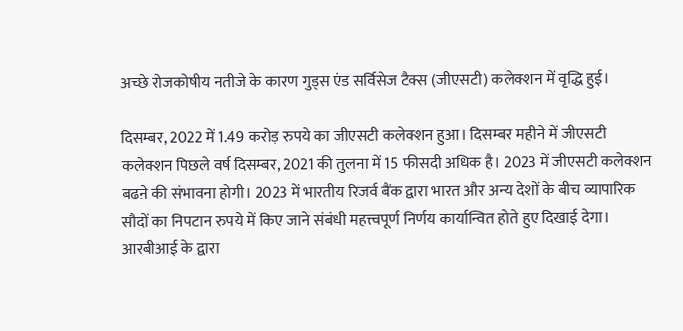अच्छे रोजकोषीय नतीजे के कारण गुड्स एंड सर्विसेज टैक्स (जीएसटी) कलेक्शन में वृद्धि हुई।

दिसम्बर, 2022 में 1.49 करोड़ रुपये का जीएसटी कलेक्शन हुआ। दिसम्बर महीने में जीएसटी कलेक्शन पिछले वर्ष दिसम्बर, 2021 की तुलना में 15 फीसदी अधिक है। 2023 में जीएसटी कलेक्शन बढऩे की संभावना होगी। 2023 में भारतीय रिजर्व बैंक द्वारा भारत और अन्य देशों के बीच व्यापारिक सौदों का निपटान रुपये में किए जाने संबंधी महत्त्वपूर्ण निर्णय कार्यान्वित होते हुए दिखाई देगा। आरबीआई के द्वारा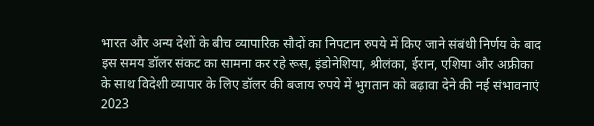भारत और अन्य देशों के बीच व्यापारिक सौदों का निपटान रुपये में किए जाने संबंधी निर्णय के बाद इस समय डॉलर संकट का सामना कर रहे रूस, इंडोनेशिया, श्रीलंका, ईरान, एशिया और अफ्रीका के साथ विदेशी व्यापार के लिए डॉलर की बजाय रुपये में भुगतान को बढ़ावा देने की नई संभावनाएं 2023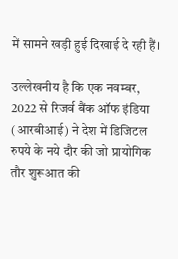में सामने खड़ी हुई दिखाई दे रही हैं।

उल्लेखनीय है कि एक नवम्बर, 2022 से रिजर्व बैंक ऑफ इंडिया (आरबीआई) ने देश में डिजिटल रुपये के नये दौर की जो प्रायोगिक तौर शुरूआत की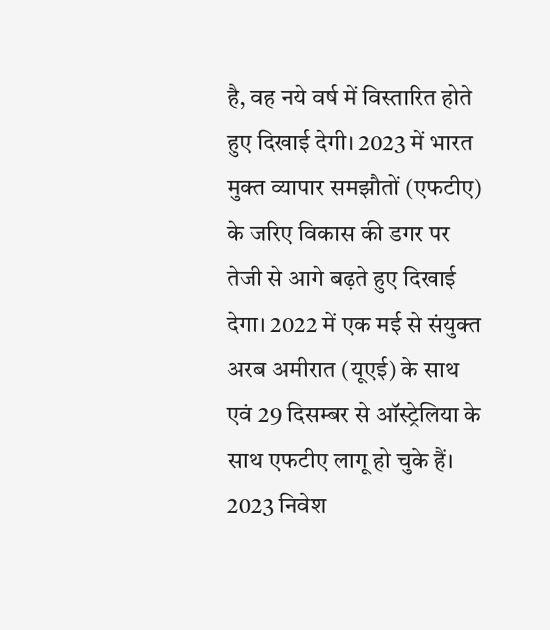है, वह नये वर्ष में विस्तारित होते हुए दिखाई देगी। 2023 में भारत मुक्त व्यापार समझौतों (एफटीए) के जरिए विकास की डगर पर तेजी से आगे बढ़ते हुए दिखाई देगा। 2022 में एक मई से संयुक्त अरब अमीरात (यूएई) के साथ एवं 29 दिसम्बर से ऑस्ट्रेलिया के साथ एफटीए लागू हो चुके हैं। 2023 निवेश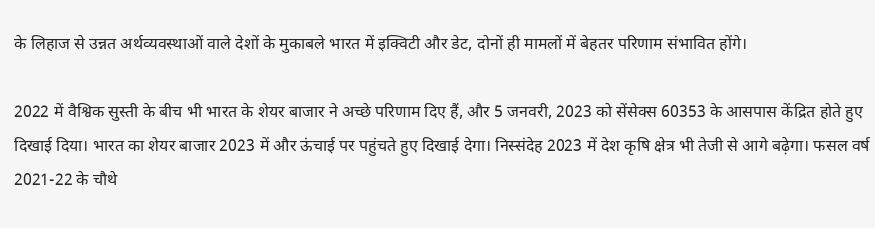के लिहाज से उन्नत अर्थव्यवस्थाओं वाले देशों के मुकाबले भारत में इक्विटी और डेट, दोनों ही मामलों में बेहतर परिणाम संभावित होंगे।

2022 में वैश्विक सुस्ती के बीच भी भारत के शेयर बाजार ने अच्छे परिणाम दिए हैं, और 5 जनवरी, 2023 को सेंसेक्स 60353 के आसपास केंद्रित होते हुए दिखाई दिया। भारत का शेयर बाजार 2023 में और ऊंचाई पर पहुंचते हुए दिखाई देगा। निस्संदेह 2023 में देश कृषि क्षेत्र भी तेजी से आगे बढ़ेगा। फसल वर्ष 2021-22 के चौथे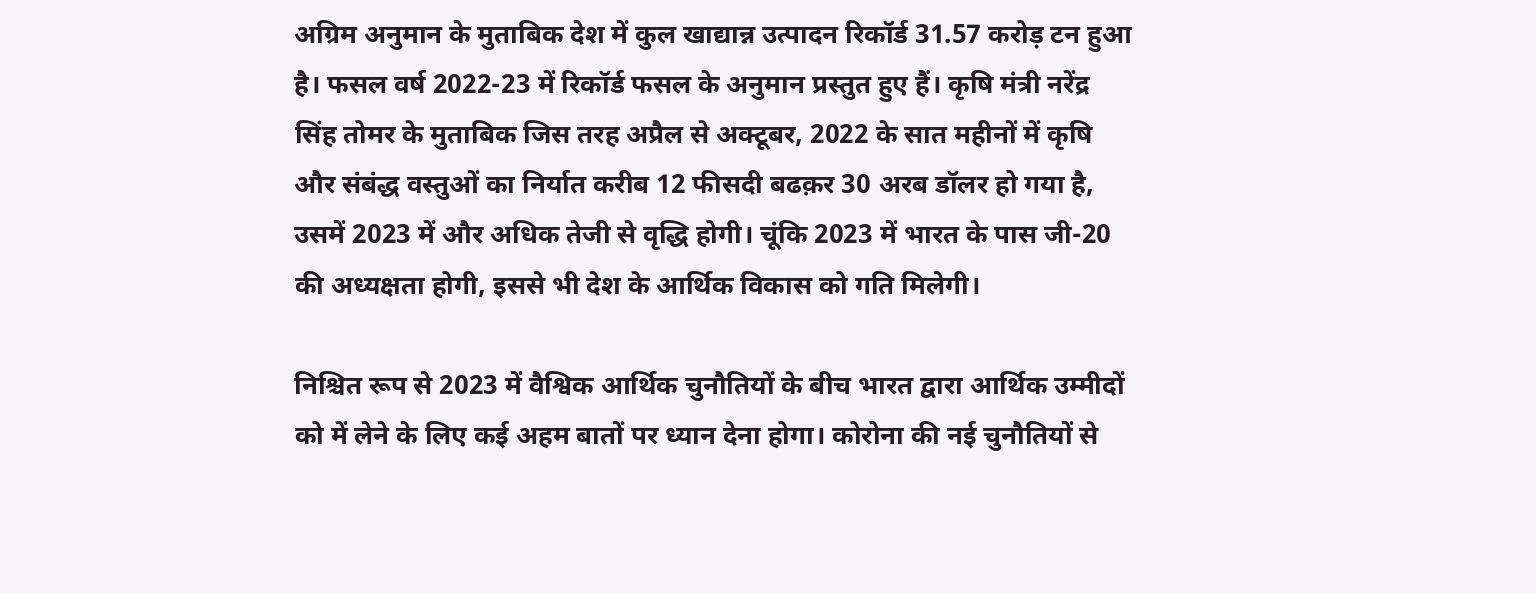अग्रिम अनुमान के मुताबिक देश में कुल खाद्यान्न उत्पादन रिकॉर्ड 31.57 करोड़ टन हुआ है। फसल वर्ष 2022-23 में रिकॉर्ड फसल के अनुमान प्रस्तुत हुए हैं। कृषि मंत्री नरेंद्र सिंह तोमर के मुताबिक जिस तरह अप्रैल से अक्टूबर, 2022 के सात महीनों में कृषि और संबंद्ध वस्तुओं का निर्यात करीब 12 फीसदी बढक़र 30 अरब डॉलर हो गया है, उसमें 2023 में और अधिक तेजी से वृद्धि होगी। चूंकि 2023 में भारत के पास जी-20 की अध्यक्षता होगी, इससे भी देश के आर्थिक विकास को गति मिलेगी।

निश्चित रूप से 2023 में वैश्विक आर्थिक चुनौतियों के बीच भारत द्वारा आर्थिक उम्मीदों को में लेने के लिए कई अहम बातों पर ध्यान देना होगा। कोरोना की नई चुनौतियों से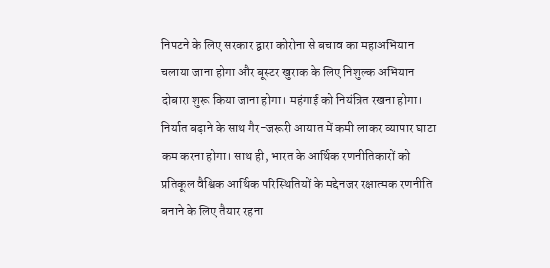निपटने के लिए सरकार द्वारा कोरोना से बचाव का महाअभियान चलाया जाना होगा और बूस्टर खुराक के लिए निशुल्क अभियान दोबारा शुरू किया जाना होगा। महंगाई को नियंत्रित रखना होगा। निर्यात बढ़ाने के साथ गैर-जरूरी आयात में कमी लाकर व्यापार घाटा कम करना होगा। साथ ही, भारत के आर्थिक रणनीतिकारों को प्रतिकूल वैश्विक आर्थिक परिस्थितियों के मद्देनजर रक्षात्मक रणनीति बनाने के लिए तैयार रहना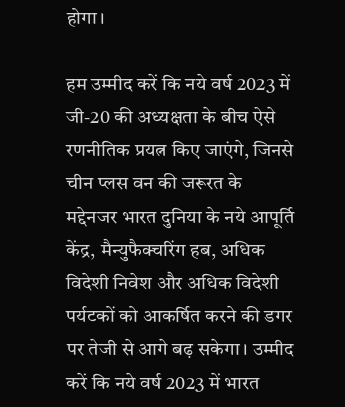होगा।

हम उम्मीद करें कि नये वर्ष 2023 में जी-20 की अध्यक्षता के बीच ऐसे रणनीतिक प्रयत्न किए जाएंगे, जिनसे चीन प्लस वन की जरूरत के मद्देनजर भारत दुनिया के नये आपूर्ति केंद्र, मैन्युफैक्चरिंग हब, अधिक विदेशी निवेश और अधिक विदेशी पर्यटकों को आकर्षित करने की डगर पर तेजी से आगे बढ़ सकेगा। उम्मीद करें कि नये वर्ष 2023 में भारत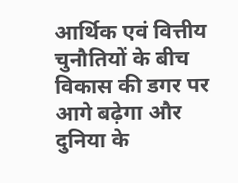आर्थिक एवं वित्तीय चुनौतियों के बीच विकास की डगर पर आगे बढ़ेगा और दुनिया के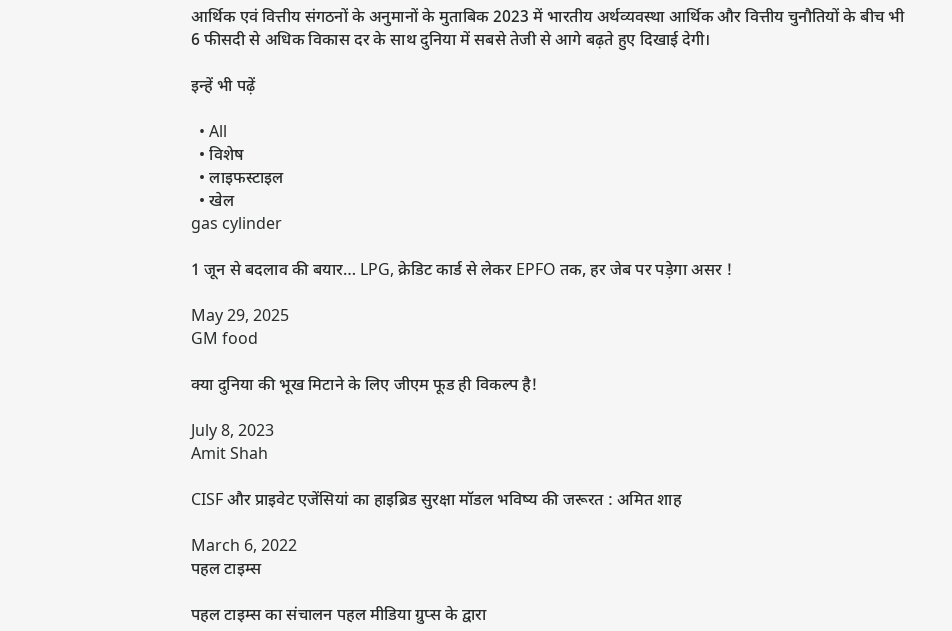आर्थिक एवं वित्तीय संगठनों के अनुमानों के मुताबिक 2023 में भारतीय अर्थव्यवस्था आर्थिक और वित्तीय चुनौतियों के बीच भी 6 फीसदी से अधिक विकास दर के साथ दुनिया में सबसे तेजी से आगे बढ़ते हुए दिखाई देगी।

इन्हें भी पढ़ें

  • All
  • विशेष
  • लाइफस्टाइल
  • खेल
gas cylinder

1 जून से बदलाव की बयार… LPG, क्रेडिट कार्ड से लेकर EPFO तक, हर जेब पर पड़ेगा असर !

May 29, 2025
GM food

क्या दुनिया की भूख मिटाने के लिए जीएम फूड ही विकल्प है!

July 8, 2023
Amit Shah

CISF और प्राइवेट एजेंसियां का हाइब्रिड सुरक्षा मॉडल भविष्य की जरूरत : अमित शाह

March 6, 2022
पहल टाइम्स

पहल टाइम्स का संचालन पहल मीडिया ग्रुप्स के द्वारा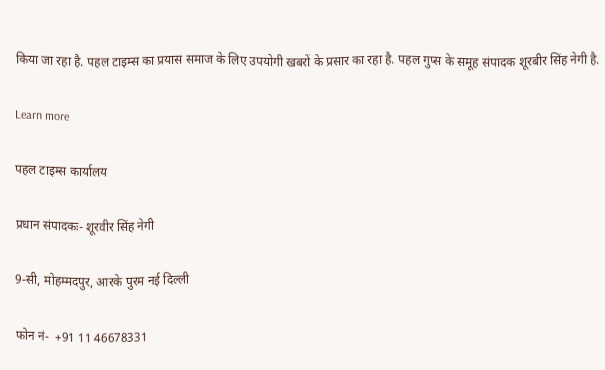किया जा रहा है. पहल टाइम्स का प्रयास समाज के लिए उपयोगी खबरों के प्रसार का रहा है. पहल गुप्स के समूह संपादक शूरबीर सिंह नेगी है.

Learn more

पहल टाइम्स कार्यालय

प्रधान संपादकः- शूरवीर सिंह नेगी

9-सी, मोहम्मदपुर, आरके पुरम नई दिल्ली

फोन नं-  +91 11 46678331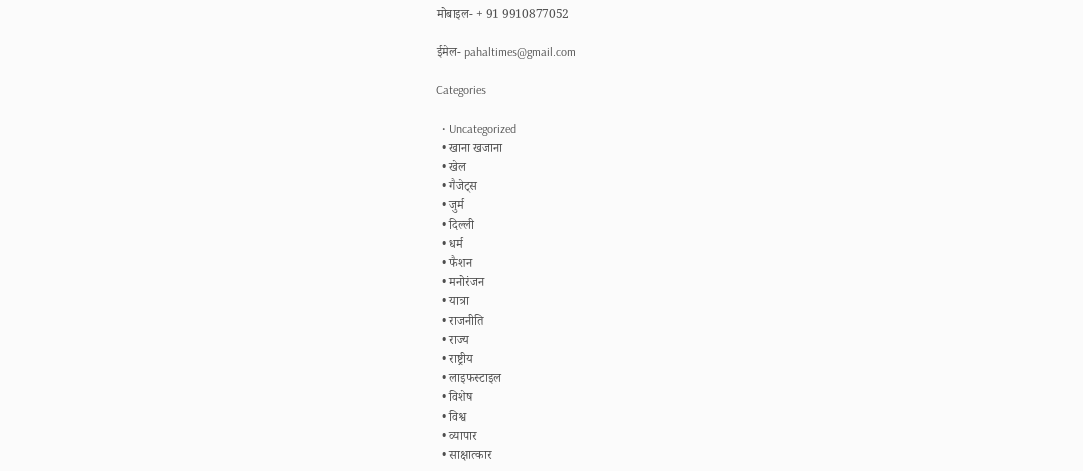मोबाइल- + 91 9910877052

ईमेल- pahaltimes@gmail.com

Categories

  • Uncategorized
  • खाना खजाना
  • खेल
  • गैजेट्स
  • जुर्म
  • दिल्ली
  • धर्म
  • फैशन
  • मनोरंजन
  • यात्रा
  • राजनीति
  • राज्य
  • राष्ट्रीय
  • लाइफस्टाइल
  • विशेष
  • विश्व
  • व्यापार
  • साक्षात्कार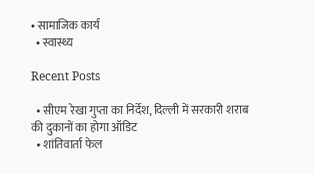• सामाजिक कार्य
  • स्वास्थ्य

Recent Posts

  • सीएम रेखा गुप्ता का निर्देश, दिल्ली में सरकारी शराब की दुकानों का होगा ऑडिट
  • शांतिवार्ता फेल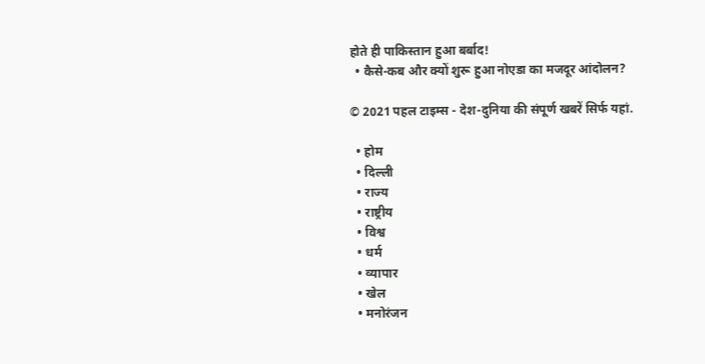होते ही पाकिस्तान हुआ बर्बाद!
  • कैसे-कब और क्यों शुरू हुआ नोएडा का मजदूर आंदोलन?

© 2021 पहल टाइम्स - देश-दुनिया की संपूर्ण खबरें सिर्फ यहां.

  • होम
  • दिल्ली
  • राज्य
  • राष्ट्रीय
  • विश्व
  • धर्म
  • व्यापार
  • खेल
  • मनोरंजन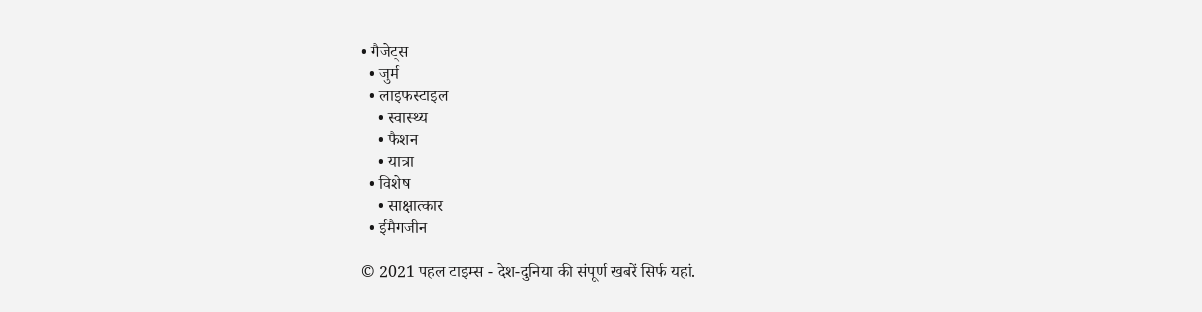• गैजेट्स
  • जुर्म
  • लाइफस्टाइल
    • स्वास्थ्य
    • फैशन
    • यात्रा
  • विशेष
    • साक्षात्कार
  • ईमैगजीन

© 2021 पहल टाइम्स - देश-दुनिया की संपूर्ण खबरें सिर्फ यहां.